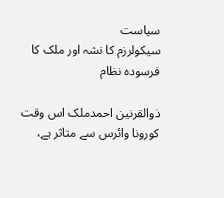سیاست
سیکولرزم کا نشہ اور ملک کا فرسودہ نظام

ذوالقرنین احمدملک اس وقت کورونا وائرس سے متاثر ہے،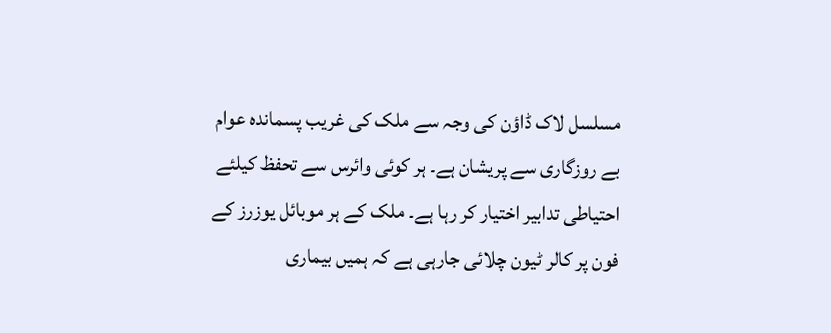مسلسل لاک ڈاؤن کی وجہ سے ملک کی غریب پسماندہ عوام بے روزگاری سے پریشان ہے۔ ہر کوئی وائرس سے تحفظ کیلئے احتیاطی تدابیر اختیار کر رہا ہے۔ ملک کے ہر موبائل یوزرز کے فون پر کالر ٹیون چلائی جارہی ہے کہ ہمیں بیماری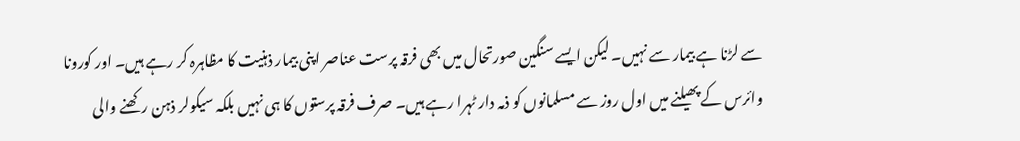سے لڑنا ہے بیمار سے نہیں۔ لیکن ایسے سنگین صورتحال میں بھی فرقہ پرست عناصر اپنی بیمار ذہنیت کا مظاہرہ کر رہے ہیں۔ اور کورونا وائرس کے پھیلنے میں اول روز سے مسلمانوں کو ذمہ دار ٹہرا رہے ہیں۔ صرف فرقہ پرستوں کا ہی نہیں بلکہ سیکولر ذہن رکھنے والی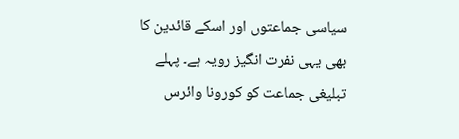سیاسی جماعتوں اور اسکے قائدین کا بھی یہی نفرت انگیز رویہ ہے۔ پہلے تبلیغی جماعت کو کورونا وائرس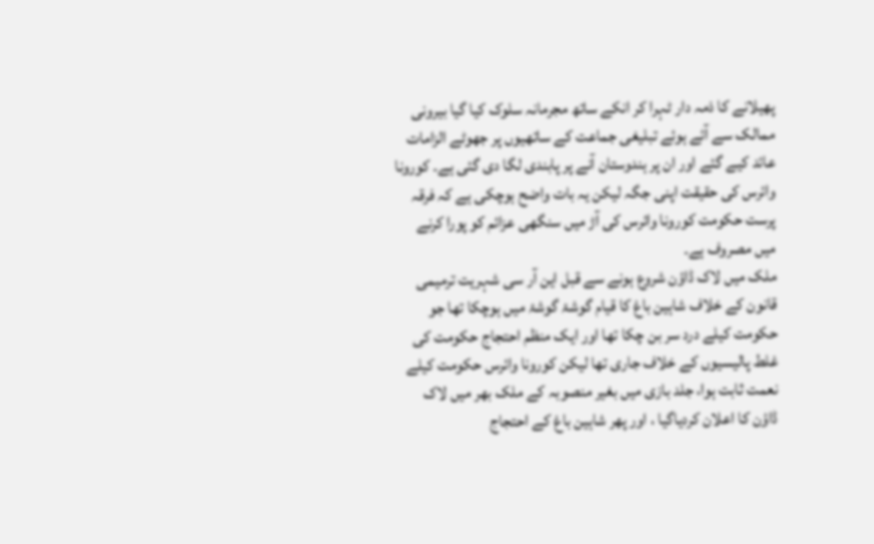پھیلانے کا ذمہ دار ٹہرا کر انکے ساتھ مجرمانہ سلوک کیا گیا بیرونی ممالک سے آئے ہوئے تبلیغی جماعت کے ساتھیوں پر جھوٹے الزامات عائد کیے گئے اور ان پر ہندوستان آنے پر پابندی لگا دی گئی ہے۔ کورونا وائرس کی حقیقت اپنی جگہ لیکن یہ بات واضح ہوچکی ہے کہ فرقہ پرست حکومت کورونا وائرس کی آڑ میں سنگھی عزائم کو پورا کرنے میں مصروف ہے۔
ملک میں لاک ڈاؤن شروع ہونے سے قبل این آر سی شہریت ترمیمی قانون کے خلاف شاہین باغ کا قیام گوشۂ گوشۂ میں ہوچکا تھا جو حکومت کیلے درد سر بن چکا تھا اور ایک منظم احتجاج حکومت کی غلط پالیسیوں کے خلاف جاری تھا لیکن کورونا وائرس حکومت کیلے نعمت ثابت ہوا، جلد بازی میں بغیر منصوبہ کے ملک بھر میں لاک ڈاؤن کا اعلان کردیاگیا ، اور پھر شاہین باغ کے احتجاج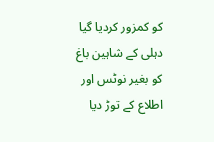کو کمزور کردیا گیا دہلی کے شاہین باغ کو بغیر نوٹس اور اطلاع کے توڑ دیا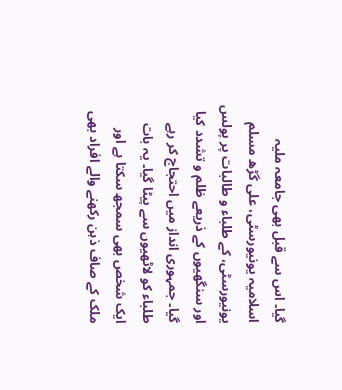گیا۔ اس سے قبل بھی جامعہ ملیہ اسلامیہ یونیورسٹی، علی گڑھ مسلم یونیورسٹی، کے طلباء و طالبات پر پولس اور سنگھیوں کے ذریعے ظلم و تشدد کیا گیا۔ جمہوری انداز میں احتجاج کر رہے طلباء کو لاٹھیوں سے پیٹا گیا۔ یہ بات ایک شخص بھی سمجھ سکتا ہے اور ملک کے صاف ذہن رکھنے والے افراد بھی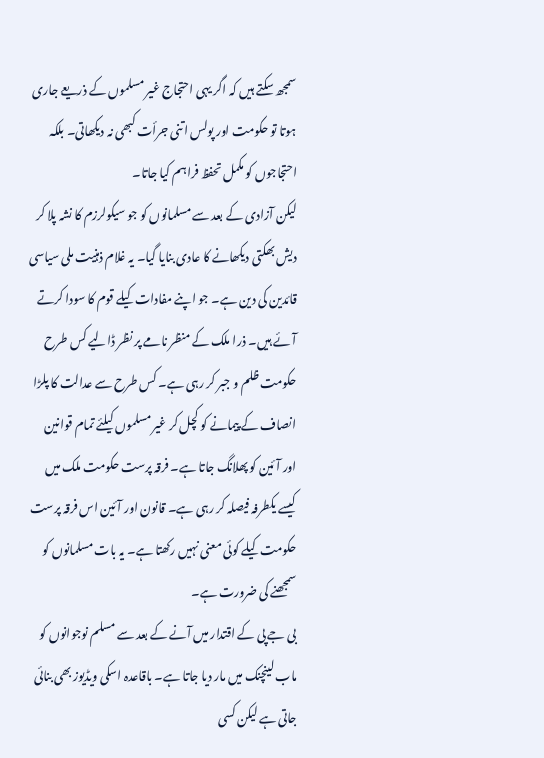سمجھ سکتے ہیں کہ اگر یہی احتجاج غیر مسلموں کے ذریعے جاری ہوتا تو حکومت اور پولس اتنی جرأت کبھی نہ دیکھاتی۔ بلکہ احتجاجوں کو مکمل تحفظ فراہم کیا جاتا۔
لیکن آزادی کے بعد سے مسلمانوں کو جو سیکولرزم کا نشہ پلا کر دیش بھکتی دیکھانے کا عادی بنایا گیا۔ یہ غلام ذہنیت ملی سیاسی قائدین کی دین ہے۔ جو اپنے مفادات کیلے قوم کا سودا کرتے آئے ہیں۔ ذرا ملک کے منظر نامے پر نظر ڈالیے کس طرح حکومت ظلم و جبر کر رہی ہے۔ کس طرح سے عدالت کا پلڑا انصاف کے پیمانے کو کچل کر غیر مسلموں کیلئے تمام قوانین اور آئین کو پھلانگ جاتا ہے۔ فرقہ پرست حکومت ملک میں کیسے یکطرفہ فیصلہ کر رہی ہے۔ قانون اور آئین اس فرقہ پرست حکومت کیلے کوئی معنی نہیں رکھتا ہے۔ یہ بات مسلمانوں کو سمجھنے کی ضرورت ہے۔
بی جے پی کے اقتدار میں آنے کے بعد سے مسلم نوجوانوں کو ماب لینچنک میں مار دیا جاتا ہے۔ باقاعدہ اسکی ویڈیوز بھی بنائی جاتی ہے لیکن کسی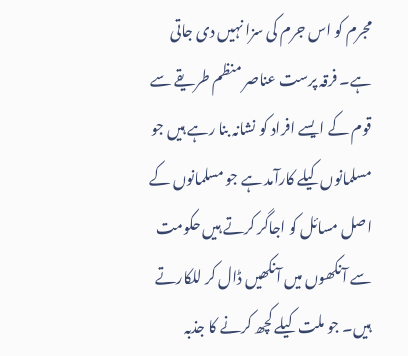مجرم کو اس جرم کی سزا نہیں دی جاتی ہے۔ فرقہ پرست عناصر منظم طریقے سے قوم کے ایسے افراد کو نشانہ بنا رہے ہیں جو مسلمانوں کیلے کارآمد ہے جو مسلمانوں کے اصل مسائل کو اجاگر کرتے ہیں حکومت سے آنکھوں میں آنکھیں ڈال کر للکارتے ہیں۔ جو ملت کیلے کچھ کرنے کا جذبہ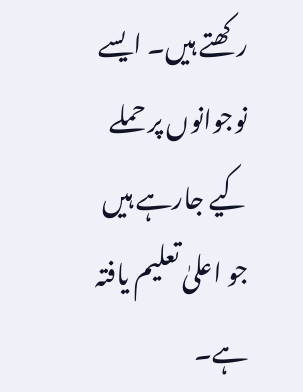رکھتے ہیں۔ ایسے نوجوانوں پر حملے کیے جارہے ہیں جو اعلیٰ تعلیم یافتہ ہے۔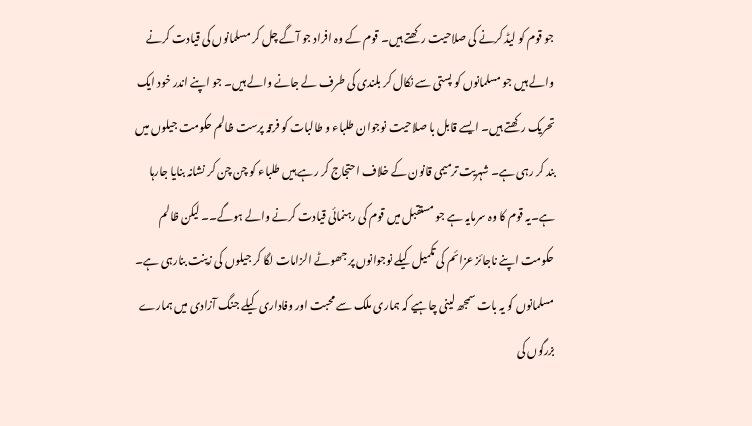جو قوم کو لیڈ کرنے کی صلاحیت رکھتے ہیں۔ قوم کے وہ افراد جو آگے چل کر مسلمانوں کی قیادت کرنے والے ہیں جو مسلمانوں کو پستی سے نکال کر بلندی کی طرف لے جانے والے ہیں۔ جو اپنے اندر خود ایک تحریک رکھتے ہیں۔ ایسے قابل با صلاحیت نوجوان طلباء و طالبات کو فرقہ پرست ظالم حکومت جیلوں میں بند کر رہی ہے۔ شہریت ترمیمی قانون کے خلاف احتجاج کر رہے ہیں طلباء کو چن چن کر نشانہ بنایا جارہا ہے۔یہ قوم کا وہ سرمایہ ہے جو مستقبل میں قوم کی رہنمائی قیادت کرنے والے ہوگے۔۔ لیکن ظالم حکومت اپنے ناجائز عزائم کی تکمیل کیلے نوجوانوں پر جھوٹے الزامات لگا کر جیلوں کی زینت بنارہی ہے۔
مسلمانوں کو یہ بات سمجھ لینی چاہیے کہ ہماری ملک سے محبت اور وفاداری کیلے جنگ آزادی میں ہمارے بزرگوں کی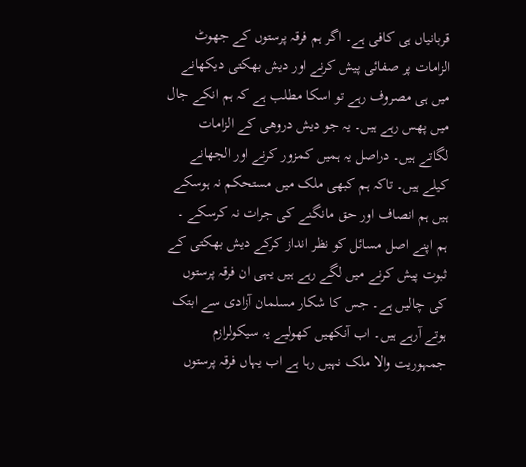قربانیاں ہی کافی ہے۔ اگر ہم فرقہ پرستوں کے جھوٹ الزامات پر صفائی پیش کرنے اور دیش بھکتی دیکھانے میں ہی مصروف رہے تو اسکا مطلب ہے کہ ہم انکے جال میں پھس رہے ہیں۔ یہ جو دیش دروھی کے الزامات لگاتے ہیں۔ دراصل یہ ہمیں کمزور کرنے اور الجھانے کیلے ہیں۔ تاکہ ہم کبھی ملک میں مستحکم نہ ہوسکے ہیں ہم انصاف اور حق مانگنے کی جرات نہ کرسکے ۔ ہم اپنے اصل مسائل کو نظر انداز کرکے دیش بھکتی کے ثبوت پیش کرنے میں لگے رہے ہیں یہی ان فرقہ پرستوں کی چالیں ہے۔ جس کا شکار مسلمان آزادی سے ابتک ہوتے آرہے ہیں۔ اب آنکھیں کھولیے یہ سیکولرازم جمہوریت والا ملک نہیں رہا ہے اب یہاں فرقہ پرستوں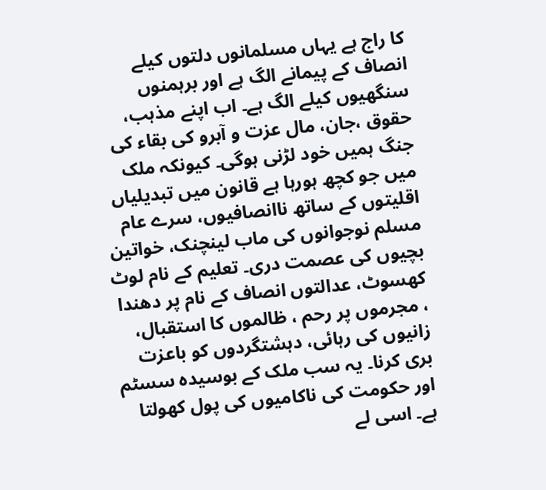کا راج ہے یہاں مسلمانوں دلتوں کیلے انصاف کے پیمانے الگ ہے اور برہمنوں سنگھیوں کیلے الگ ہے۔ اب اپنے مذہب، حقوق ،جان، مال عزت و آبرو کی بقاء کی جنگ ہمیں خود لڑنی ہوگی۔ کیونکہ ملک میں جو کچھ ہورہا ہے قانون میں تبدیلیاں اقلیتوں کے ساتھ ناانصافیوں، سرے عام مسلم نوجوانوں کی ماب لینچنک، خواتین بچیوں کی عصمت دری۔ تعلیم کے نام لوٹ کھسوٹ، عدالتوں انصاف کے نام پر دھندا ، مجرموں پر رحم ، ظالموں کا استقبال، زانیوں کی رہائی، دہشتگردوں کو باعزت بری کرنا۔ یہ سب ملک کے بوسیدہ سسٹم اور حکومت کی ناکامیوں کی پول کھولتا ہے۔ اسی لے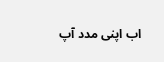اب اپنی مدد آپ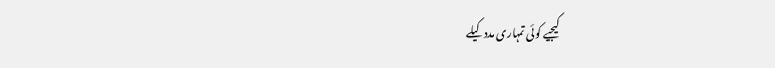کیجیے کوئی تمہاری مدد کیلے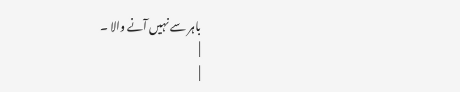باہر سے نہیں آنے والا ۔
|
|